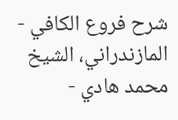شرح فروع الكافي - المازندراني، الشيخ محمد هادي -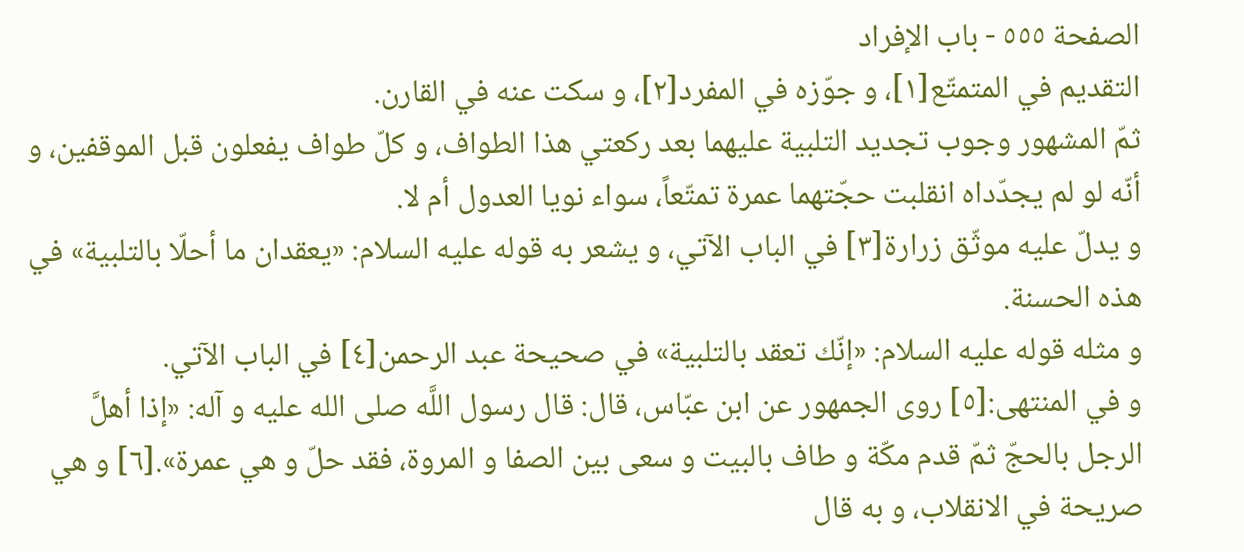الصفحة ٥٥٥ - باب الإفراد
التقديم في المتمتّع[١]، و جوّزه في المفرد[٢]، و سكت عنه في القارن.
ثمّ المشهور وجوب تجديد التلبية عليهما بعد ركعتي هذا الطواف، و كلّ طواف يفعلون قبل الموقفين، و أنّه لو لم يجدّداه انقلبت حجّتهما عمرة تمتّعاً، سواء نويا العدول أم لا.
و يدلّ عليه موثّق زرارة[٣] في الباب الآتي، و يشعر به قوله عليه السلام: «يعقدان ما أحلّا بالتلبية» في هذه الحسنة.
و مثله قوله عليه السلام: «إنّك تعقد بالتلبية» في صحيحة عبد الرحمن[٤] في الباب الآتي.
و في المنتهى:[٥] روى الجمهور عن ابن عبّاس، قال: قال رسول اللَّه صلى الله عليه و آله: «إذا أهلَّ الرجل بالحجّ ثمّ قدم مكّة و طاف بالبيت و سعى بين الصفا و المروة، فقد حلّ و هي عمرة».[٦] و هي صريحة في الانقلاب، و به قال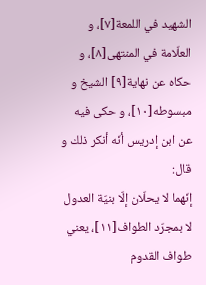الشهيد في اللمعة[٧]، و العلّامة في المنتهى[٨]، و حكاه عن نهاية[٩] الشيخ و مبسوطه[١٠]، و حكى فيه عن ابن إدريس أنّه أنكر ذلك و قال:
إنّهما لا يحلّان إلّا بنيّة العدول لا بمجرّد الطواف[١١]، يعني طواف القدوم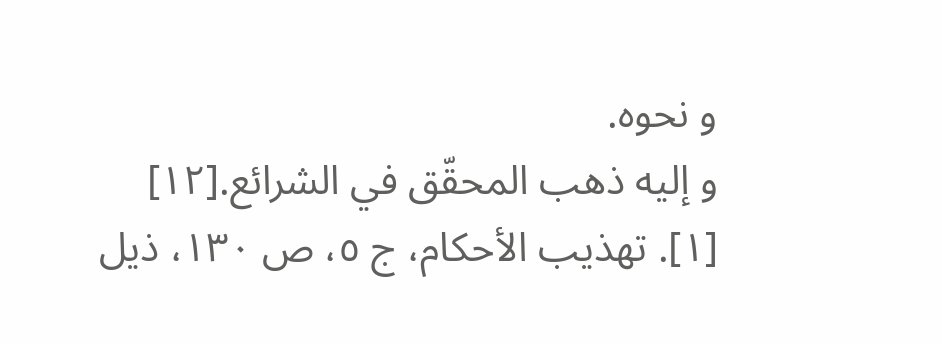و نحوه.
و إليه ذهب المحقّق في الشرائع.[١٢]
[١]. تهذيب الأحكام، ج ٥، ص ١٣٠، ذيل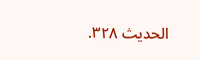الحديث ٣٢٨.